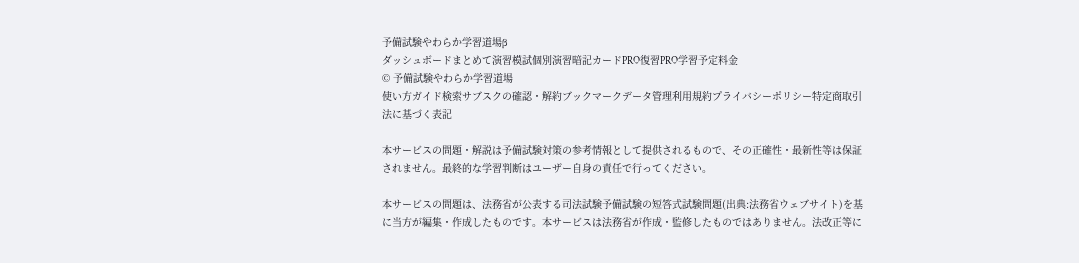予備試験やわらか学習道場β
ダッシュボードまとめて演習模試個別演習暗記カードPRO復習PRO学習予定料金
© 予備試験やわらか学習道場
使い方ガイド検索サブスクの確認・解約ブックマークデータ管理利用規約プライバシーポリシー特定商取引法に基づく表記

本サービスの問題・解説は予備試験対策の参考情報として提供されるもので、その正確性・最新性等は保証されません。最終的な学習判断はユーザー自身の責任で行ってください。

本サービスの問題は、法務省が公表する司法試験予備試験の短答式試験問題(出典:法務省ウェブサイト)を基に当方が編集・作成したものです。本サービスは法務省が作成・監修したものではありません。法改正等に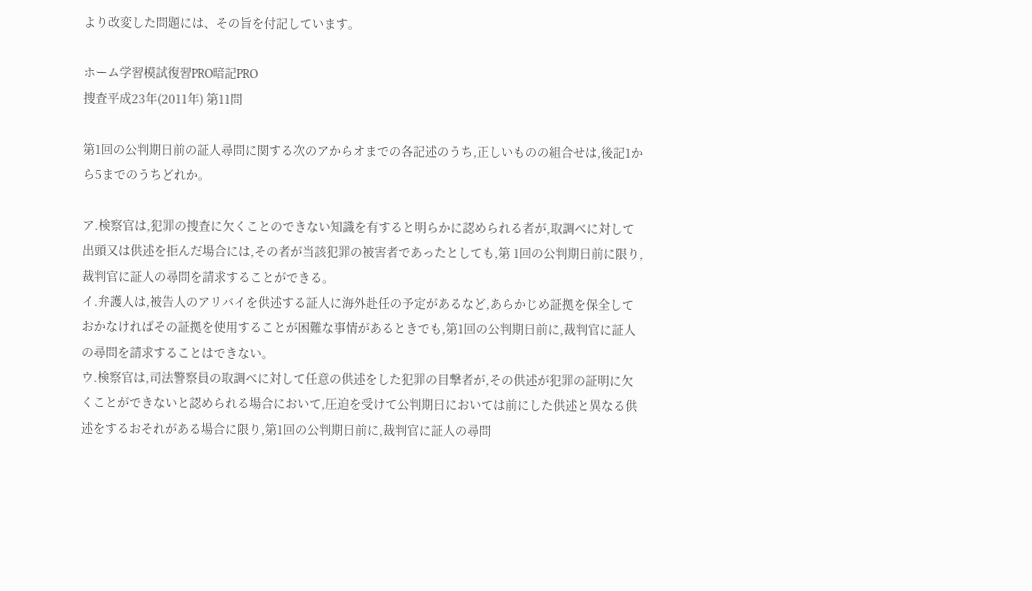より改変した問題には、その旨を付記しています。

ホーム学習模試復習PRO暗記PRO
捜査平成23年(2011年) 第11問

第1回の公判期日前の証人尋問に関する次のアからオまでの各記述のうち,正しいものの組合せは,後記1から5までのうちどれか。

ア.検察官は,犯罪の捜査に欠くことのできない知識を有すると明らかに認められる者が,取調べに対して出頭又は供述を拒んだ場合には,その者が当該犯罪の被害者であったとしても,第 1回の公判期日前に限り,裁判官に証人の尋問を請求することができる。
イ.弁護人は,被告人のアリバイを供述する証人に海外赴任の予定があるなど,あらかじめ証拠を保全しておかなければその証拠を使用することが困難な事情があるときでも,第1回の公判期日前に,裁判官に証人の尋問を請求することはできない。
ウ.検察官は,司法警察員の取調べに対して任意の供述をした犯罪の目撃者が,その供述が犯罪の証明に欠くことができないと認められる場合において,圧迫を受けて公判期日においては前にした供述と異なる供述をするおそれがある場合に限り,第1回の公判期日前に,裁判官に証人の尋問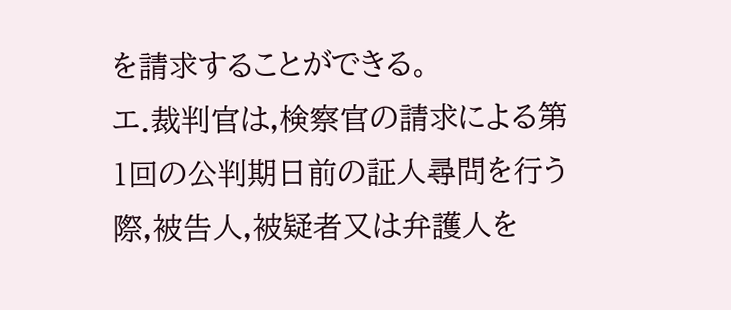を請求することができる。
エ.裁判官は,検察官の請求による第1回の公判期日前の証人尋問を行う際,被告人,被疑者又は弁護人を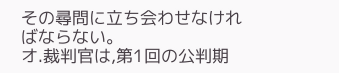その尋問に立ち会わせなければならない。
オ.裁判官は,第1回の公判期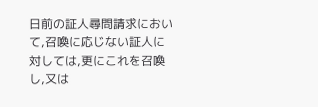日前の証人尋問請求において,召喚に応じない証人に対しては,更にこれを召喚し,又は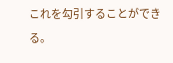これを勾引することができる。